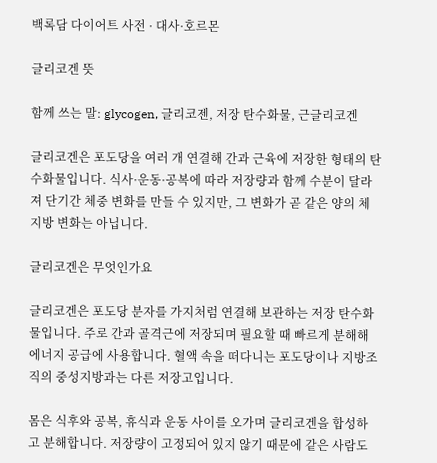백록담 다이어트 사전 · 대사·호르몬

글리코겐 뜻

함께 쓰는 말: glycogen, 글리코젠, 저장 탄수화물, 근글리코겐

글리코겐은 포도당을 여러 개 연결해 간과 근육에 저장한 형태의 탄수화물입니다. 식사·운동·공복에 따라 저장량과 함께 수분이 달라져 단기간 체중 변화를 만들 수 있지만, 그 변화가 곧 같은 양의 체지방 변화는 아닙니다.

글리코겐은 무엇인가요

글리코겐은 포도당 분자를 가지처럼 연결해 보관하는 저장 탄수화물입니다. 주로 간과 골격근에 저장되며 필요할 때 빠르게 분해해 에너지 공급에 사용합니다. 혈액 속을 떠다니는 포도당이나 지방조직의 중성지방과는 다른 저장고입니다.

몸은 식후와 공복, 휴식과 운동 사이를 오가며 글리코겐을 합성하고 분해합니다. 저장량이 고정되어 있지 않기 때문에 같은 사람도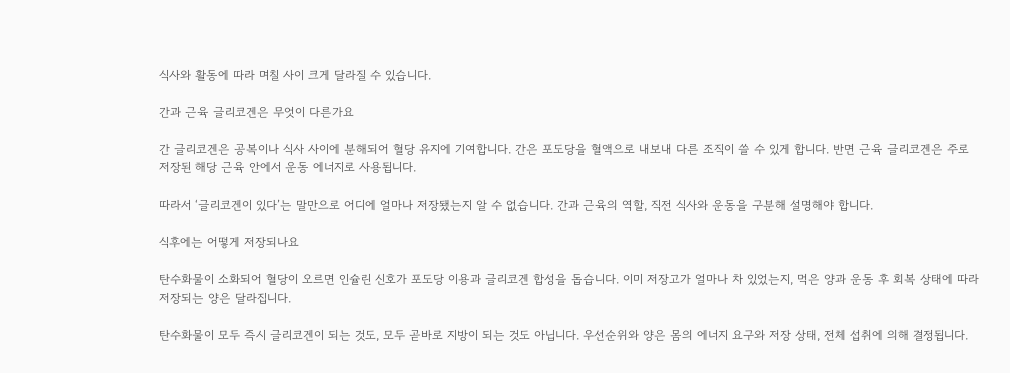식사와 활동에 따라 며칠 사이 크게 달라질 수 있습니다.

간과 근육 글리코겐은 무엇이 다른가요

간 글리코겐은 공복이나 식사 사이에 분해되어 혈당 유지에 기여합니다. 간은 포도당을 혈액으로 내보내 다른 조직이 쓸 수 있게 합니다. 반면 근육 글리코겐은 주로 저장된 해당 근육 안에서 운동 에너지로 사용됩니다.

따라서 ‘글리코겐이 있다’는 말만으로 어디에 얼마나 저장됐는지 알 수 없습니다. 간과 근육의 역할, 직전 식사와 운동을 구분해 설명해야 합니다.

식후에는 어떻게 저장되나요

탄수화물이 소화되어 혈당이 오르면 인슐린 신호가 포도당 이용과 글리코겐 합성을 돕습니다. 이미 저장고가 얼마나 차 있었는지, 먹은 양과 운동 후 회복 상태에 따라 저장되는 양은 달라집니다.

탄수화물이 모두 즉시 글리코겐이 되는 것도, 모두 곧바로 지방이 되는 것도 아닙니다. 우선순위와 양은 몸의 에너지 요구와 저장 상태, 전체 섭취에 의해 결정됩니다.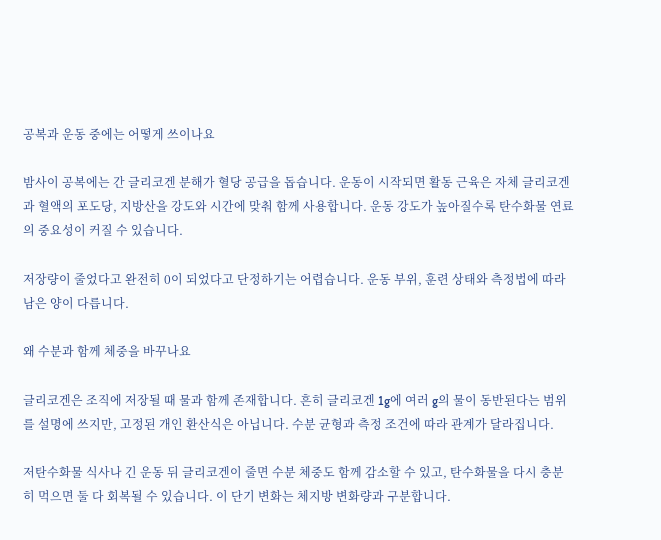공복과 운동 중에는 어떻게 쓰이나요

밤사이 공복에는 간 글리코겐 분해가 혈당 공급을 돕습니다. 운동이 시작되면 활동 근육은 자체 글리코겐과 혈액의 포도당, 지방산을 강도와 시간에 맞춰 함께 사용합니다. 운동 강도가 높아질수록 탄수화물 연료의 중요성이 커질 수 있습니다.

저장량이 줄었다고 완전히 0이 되었다고 단정하기는 어렵습니다. 운동 부위, 훈련 상태와 측정법에 따라 남은 양이 다릅니다.

왜 수분과 함께 체중을 바꾸나요

글리코겐은 조직에 저장될 때 물과 함께 존재합니다. 흔히 글리코겐 1g에 여러 g의 물이 동반된다는 범위를 설명에 쓰지만, 고정된 개인 환산식은 아닙니다. 수분 균형과 측정 조건에 따라 관계가 달라집니다.

저탄수화물 식사나 긴 운동 뒤 글리코겐이 줄면 수분 체중도 함께 감소할 수 있고, 탄수화물을 다시 충분히 먹으면 둘 다 회복될 수 있습니다. 이 단기 변화는 체지방 변화량과 구분합니다.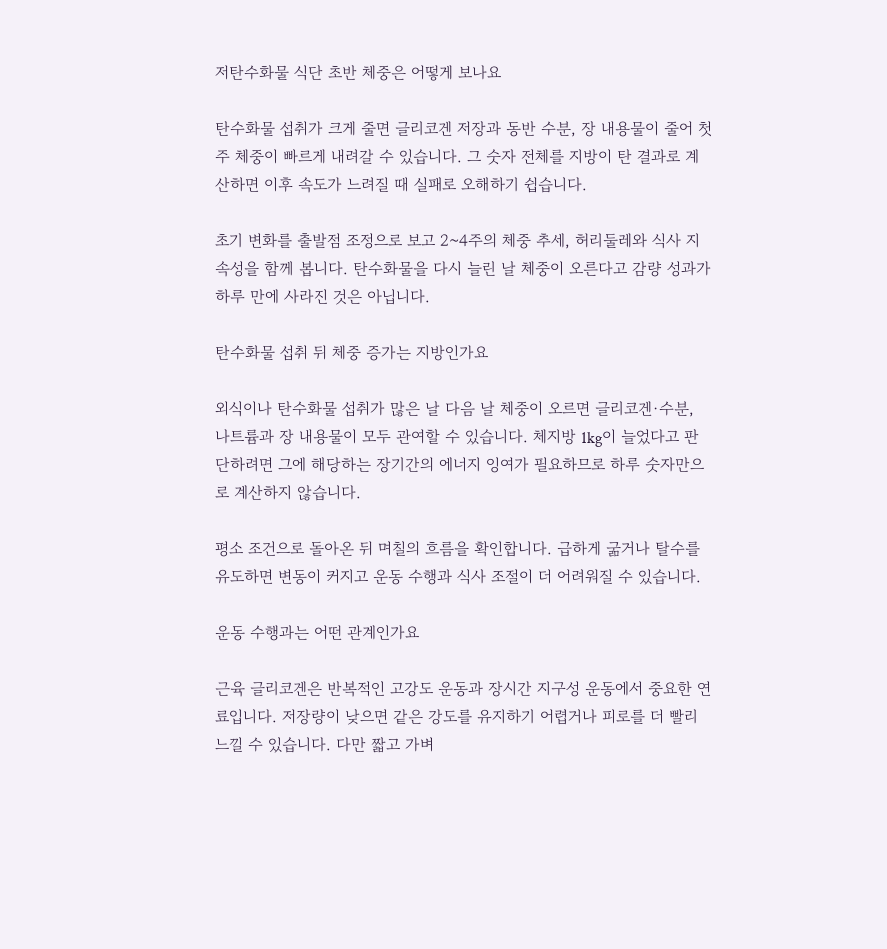저탄수화물 식단 초반 체중은 어떻게 보나요

탄수화물 섭취가 크게 줄면 글리코겐 저장과 동반 수분, 장 내용물이 줄어 첫 주 체중이 빠르게 내려갈 수 있습니다. 그 숫자 전체를 지방이 탄 결과로 계산하면 이후 속도가 느려질 때 실패로 오해하기 쉽습니다.

초기 변화를 출발점 조정으로 보고 2~4주의 체중 추세, 허리둘레와 식사 지속성을 함께 봅니다. 탄수화물을 다시 늘린 날 체중이 오른다고 감량 성과가 하루 만에 사라진 것은 아닙니다.

탄수화물 섭취 뒤 체중 증가는 지방인가요

외식이나 탄수화물 섭취가 많은 날 다음 날 체중이 오르면 글리코겐·수분, 나트륨과 장 내용물이 모두 관여할 수 있습니다. 체지방 1kg이 늘었다고 판단하려면 그에 해당하는 장기간의 에너지 잉여가 필요하므로 하루 숫자만으로 계산하지 않습니다.

평소 조건으로 돌아온 뒤 며칠의 흐름을 확인합니다. 급하게 굶거나 탈수를 유도하면 변동이 커지고 운동 수행과 식사 조절이 더 어려워질 수 있습니다.

운동 수행과는 어떤 관계인가요

근육 글리코겐은 반복적인 고강도 운동과 장시간 지구성 운동에서 중요한 연료입니다. 저장량이 낮으면 같은 강도를 유지하기 어렵거나 피로를 더 빨리 느낄 수 있습니다. 다만 짧고 가벼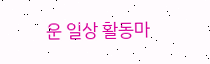운 일상 활동마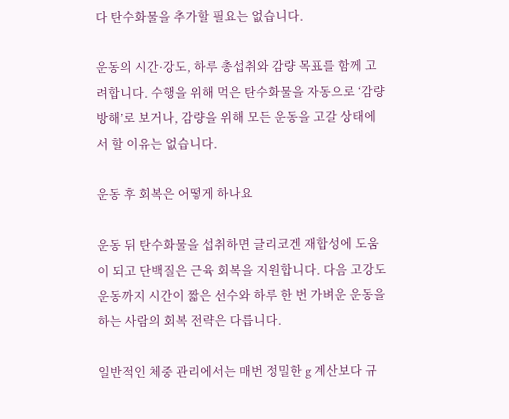다 탄수화물을 추가할 필요는 없습니다.

운동의 시간·강도, 하루 총섭취와 감량 목표를 함께 고려합니다. 수행을 위해 먹은 탄수화물을 자동으로 ‘감량 방해’로 보거나, 감량을 위해 모든 운동을 고갈 상태에서 할 이유는 없습니다.

운동 후 회복은 어떻게 하나요

운동 뒤 탄수화물을 섭취하면 글리코겐 재합성에 도움이 되고 단백질은 근육 회복을 지원합니다. 다음 고강도 운동까지 시간이 짧은 선수와 하루 한 번 가벼운 운동을 하는 사람의 회복 전략은 다릅니다.

일반적인 체중 관리에서는 매번 정밀한 g 계산보다 규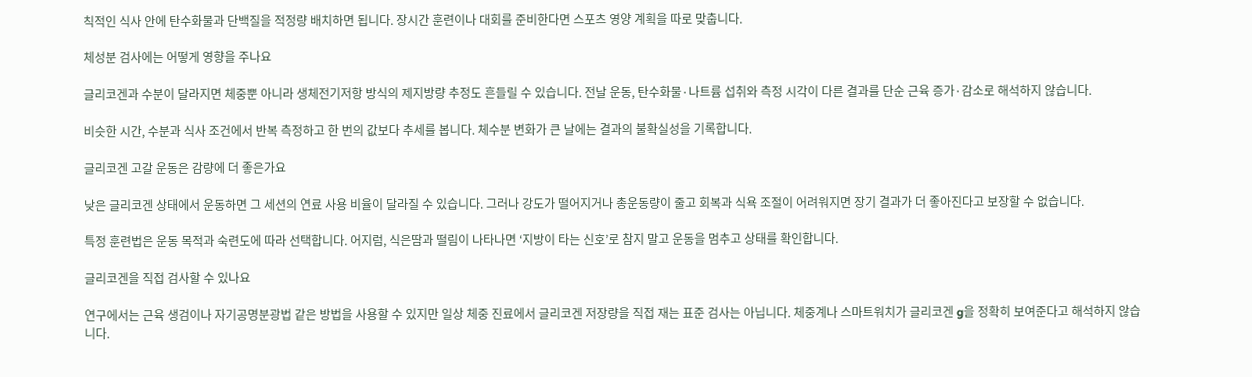칙적인 식사 안에 탄수화물과 단백질을 적정량 배치하면 됩니다. 장시간 훈련이나 대회를 준비한다면 스포츠 영양 계획을 따로 맞춥니다.

체성분 검사에는 어떻게 영향을 주나요

글리코겐과 수분이 달라지면 체중뿐 아니라 생체전기저항 방식의 제지방량 추정도 흔들릴 수 있습니다. 전날 운동, 탄수화물·나트륨 섭취와 측정 시각이 다른 결과를 단순 근육 증가·감소로 해석하지 않습니다.

비슷한 시간, 수분과 식사 조건에서 반복 측정하고 한 번의 값보다 추세를 봅니다. 체수분 변화가 큰 날에는 결과의 불확실성을 기록합니다.

글리코겐 고갈 운동은 감량에 더 좋은가요

낮은 글리코겐 상태에서 운동하면 그 세션의 연료 사용 비율이 달라질 수 있습니다. 그러나 강도가 떨어지거나 총운동량이 줄고 회복과 식욕 조절이 어려워지면 장기 결과가 더 좋아진다고 보장할 수 없습니다.

특정 훈련법은 운동 목적과 숙련도에 따라 선택합니다. 어지럼, 식은땀과 떨림이 나타나면 ‘지방이 타는 신호’로 참지 말고 운동을 멈추고 상태를 확인합니다.

글리코겐을 직접 검사할 수 있나요

연구에서는 근육 생검이나 자기공명분광법 같은 방법을 사용할 수 있지만 일상 체중 진료에서 글리코겐 저장량을 직접 재는 표준 검사는 아닙니다. 체중계나 스마트워치가 글리코겐 g을 정확히 보여준다고 해석하지 않습니다.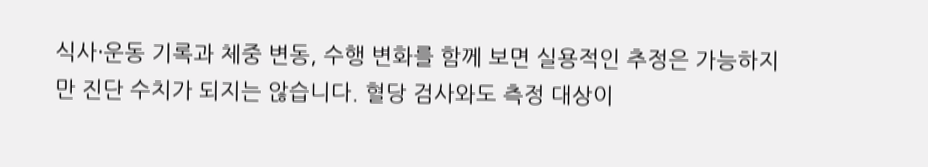식사·운동 기록과 체중 변동, 수행 변화를 함께 보면 실용적인 추정은 가능하지만 진단 수치가 되지는 않습니다. 혈당 검사와도 측정 대상이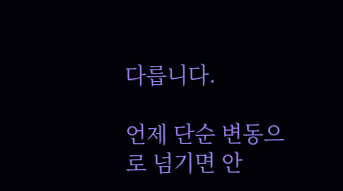다릅니다.

언제 단순 변동으로 넘기면 안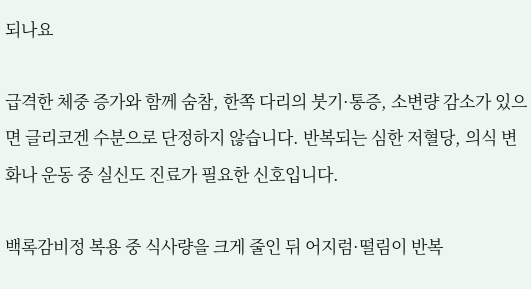되나요

급격한 체중 증가와 함께 숨참, 한쪽 다리의 붓기·통증, 소변량 감소가 있으면 글리코겐 수분으로 단정하지 않습니다. 반복되는 심한 저혈당, 의식 변화나 운동 중 실신도 진료가 필요한 신호입니다.

백록감비정 복용 중 식사량을 크게 줄인 뒤 어지럼·떨림이 반복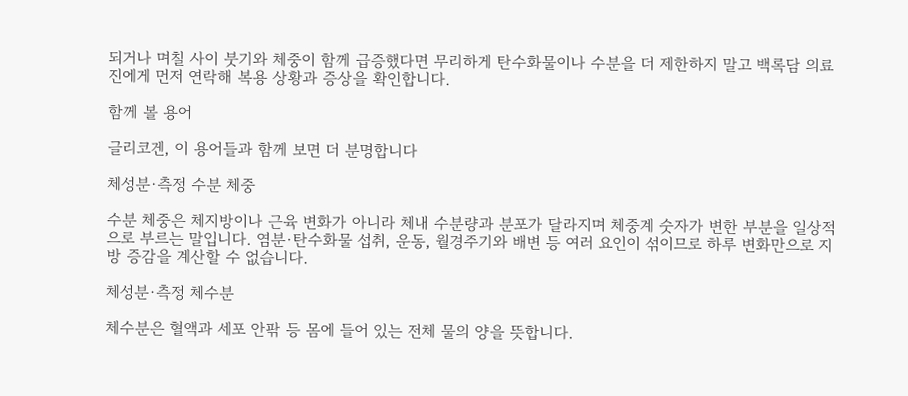되거나 며칠 사이 붓기와 체중이 함께 급증했다면 무리하게 탄수화물이나 수분을 더 제한하지 말고 백록담 의료진에게 먼저 연락해 복용 상황과 증상을 확인합니다.

함께 볼 용어

글리코겐, 이 용어들과 함께 보면 더 분명합니다

체성분·측정 수분 체중

수분 체중은 체지방이나 근육 변화가 아니라 체내 수분량과 분포가 달라지며 체중계 숫자가 변한 부분을 일상적으로 부르는 말입니다. 염분·탄수화물 섭취, 운동, 월경주기와 배변 등 여러 요인이 섞이므로 하루 변화만으로 지방 증감을 계산할 수 없습니다.

체성분·측정 체수분

체수분은 혈액과 세포 안팎 등 몸에 들어 있는 전체 물의 양을 뜻합니다.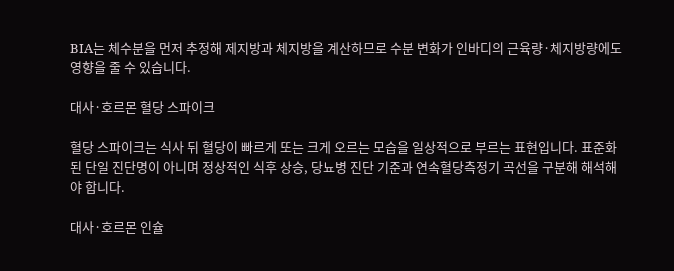BIA는 체수분을 먼저 추정해 제지방과 체지방을 계산하므로 수분 변화가 인바디의 근육량·체지방량에도 영향을 줄 수 있습니다.

대사·호르몬 혈당 스파이크

혈당 스파이크는 식사 뒤 혈당이 빠르게 또는 크게 오르는 모습을 일상적으로 부르는 표현입니다. 표준화된 단일 진단명이 아니며 정상적인 식후 상승, 당뇨병 진단 기준과 연속혈당측정기 곡선을 구분해 해석해야 합니다.

대사·호르몬 인슐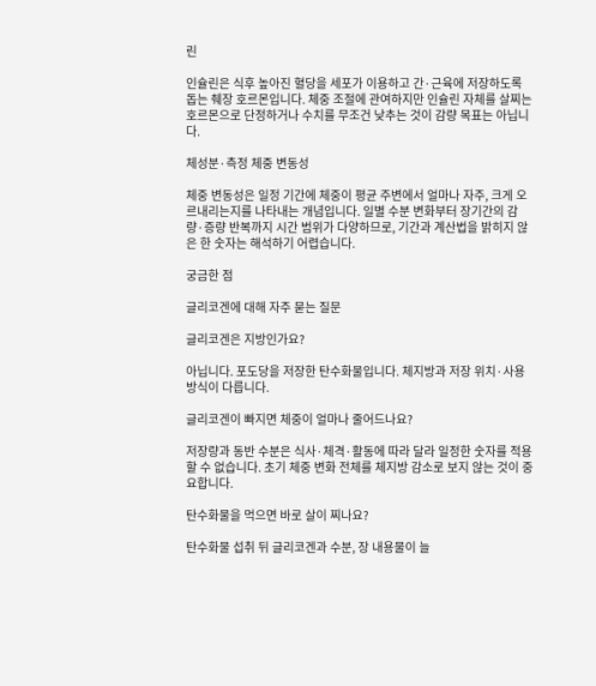린

인슐린은 식후 높아진 혈당을 세포가 이용하고 간·근육에 저장하도록 돕는 췌장 호르몬입니다. 체중 조절에 관여하지만 인슐린 자체를 살찌는 호르몬으로 단정하거나 수치를 무조건 낮추는 것이 감량 목표는 아닙니다.

체성분·측정 체중 변동성

체중 변동성은 일정 기간에 체중이 평균 주변에서 얼마나 자주, 크게 오르내리는지를 나타내는 개념입니다. 일별 수분 변화부터 장기간의 감량·증량 반복까지 시간 범위가 다양하므로, 기간과 계산법을 밝히지 않은 한 숫자는 해석하기 어렵습니다.

궁금한 점

글리코겐에 대해 자주 묻는 질문

글리코겐은 지방인가요?

아닙니다. 포도당을 저장한 탄수화물입니다. 체지방과 저장 위치·사용 방식이 다릅니다.

글리코겐이 빠지면 체중이 얼마나 줄어드나요?

저장량과 동반 수분은 식사·체격·활동에 따라 달라 일정한 숫자를 적용할 수 없습니다. 초기 체중 변화 전체를 체지방 감소로 보지 않는 것이 중요합니다.

탄수화물을 먹으면 바로 살이 찌나요?

탄수화물 섭취 뒤 글리코겐과 수분, 장 내용물이 늘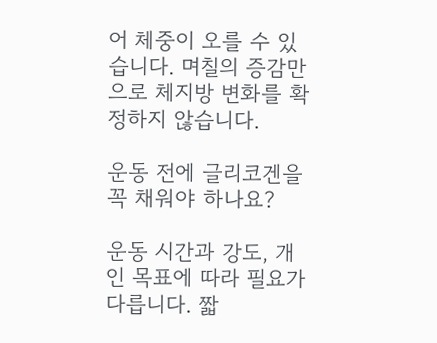어 체중이 오를 수 있습니다. 며칠의 증감만으로 체지방 변화를 확정하지 않습니다.

운동 전에 글리코겐을 꼭 채워야 하나요?

운동 시간과 강도, 개인 목표에 따라 필요가 다릅니다. 짧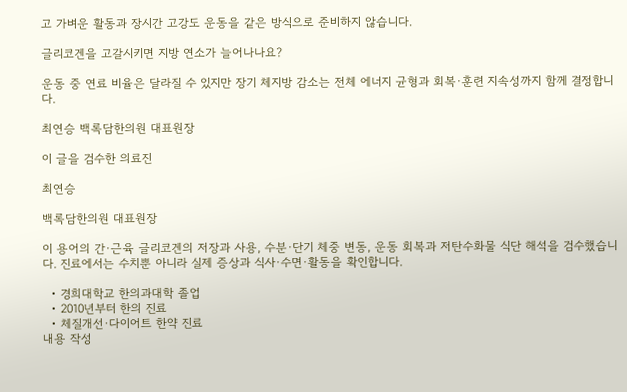고 가벼운 활동과 장시간 고강도 운동을 같은 방식으로 준비하지 않습니다.

글리코겐을 고갈시키면 지방 연소가 늘어나나요?

운동 중 연료 비율은 달라질 수 있지만 장기 체지방 감소는 전체 에너지 균형과 회복·훈련 지속성까지 함께 결정합니다.

최연승 백록담한의원 대표원장

이 글을 검수한 의료진

최연승

백록담한의원 대표원장

이 용어의 간·근육 글리코겐의 저장과 사용, 수분·단기 체중 변동, 운동 회복과 저탄수화물 식단 해석을 검수했습니다. 진료에서는 수치뿐 아니라 실제 증상과 식사·수면·활동을 확인합니다.

  • 경희대학교 한의과대학 졸업
  • 2010년부터 한의 진료
  • 체질개선·다이어트 한약 진료
내용 작성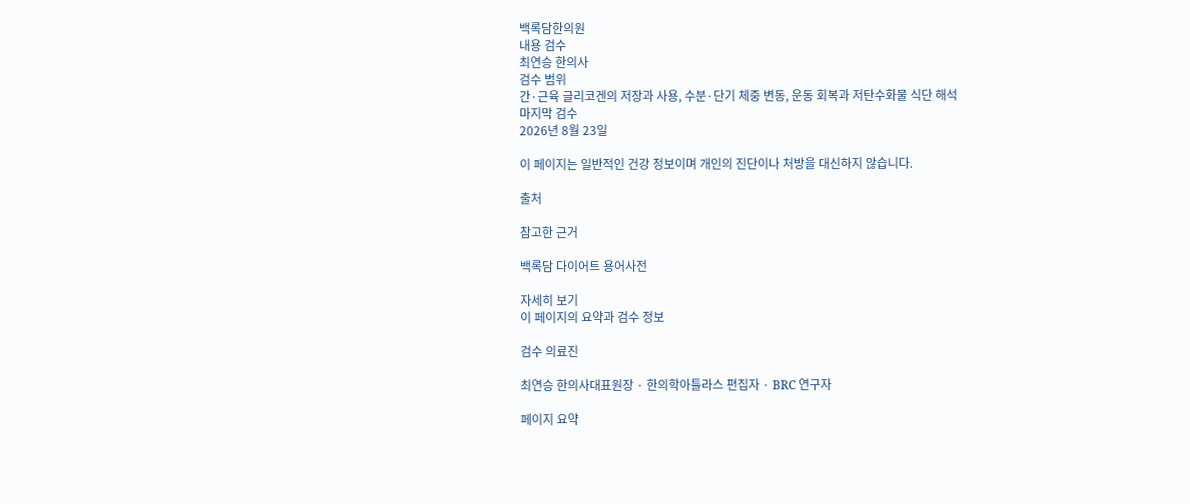백록담한의원
내용 검수
최연승 한의사
검수 범위
간·근육 글리코겐의 저장과 사용, 수분·단기 체중 변동, 운동 회복과 저탄수화물 식단 해석
마지막 검수
2026년 8월 23일

이 페이지는 일반적인 건강 정보이며 개인의 진단이나 처방을 대신하지 않습니다.

출처

참고한 근거

백록담 다이어트 용어사전

자세히 보기
이 페이지의 요약과 검수 정보

검수 의료진

최연승 한의사대표원장 · 한의학아틀라스 편집자 · BRC 연구자

페이지 요약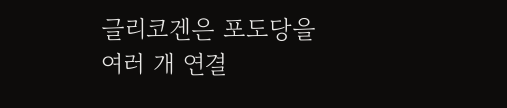글리코겐은 포도당을 여러 개 연결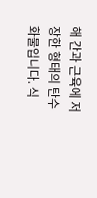해 간과 근육에 저장한 형태의 탄수화물입니다. 식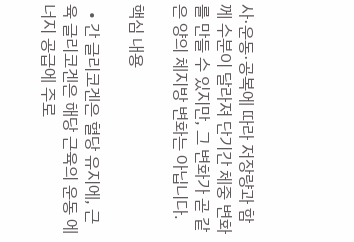사·운동·공복에 따라 저장량과 함께 수분이 달라져 단기간 체중 변화를 만들 수 있지만, 그 변화가 곧 같은 양의 체지방 변화는 아닙니다.

핵심 내용

  • 간 글리코겐은 혈당 유지에, 근육 글리코겐은 해당 근육의 운동 에너지 공급에 주로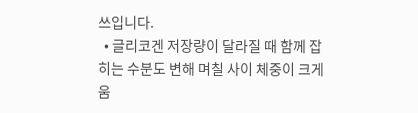쓰입니다.
  • 글리코겐 저장량이 달라질 때 함께 잡히는 수분도 변해 며칠 사이 체중이 크게 움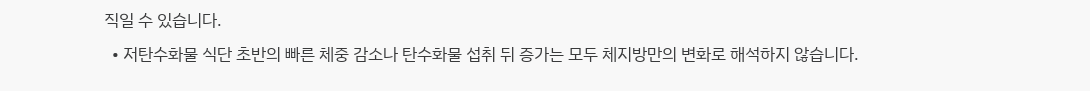직일 수 있습니다.
  • 저탄수화물 식단 초반의 빠른 체중 감소나 탄수화물 섭취 뒤 증가는 모두 체지방만의 변화로 해석하지 않습니다.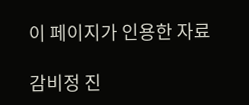이 페이지가 인용한 자료

감비정 진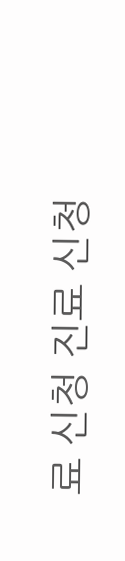료 신청 진료 신청